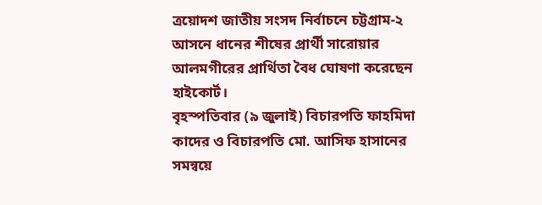ত্রয়োদশ জাতীয় সংসদ নির্বাচনে চট্টগ্রাম-২ আসনে ধানের শীষের প্রার্থী সারোয়ার আলমগীরের প্রার্থিতা বৈধ ঘোষণা করেছেন হাইকোর্ট।
বৃহস্পতিবার (৯ জুলাই) বিচারপতি ফাহমিদা কাদের ও বিচারপতি মো. আসিফ হাসানের সমন্বয়ে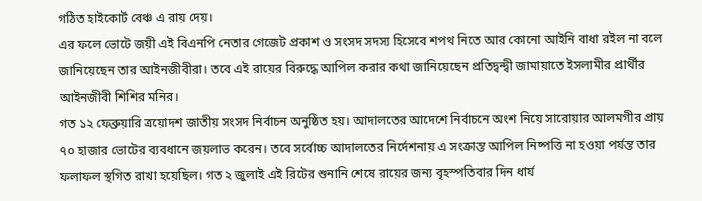গঠিত হাইকোর্ট বেঞ্চ এ রায় দেয়।
এর ফলে ভোটে জয়ী এই বিএনপি নেতার গেজেট প্রকাশ ও সংসদ সদস্য হিসেবে শপথ নিতে আর কোনো আইনি বাধা রইল না বলে জানিয়েছেন তার আইনজীবীরা। তবে এই রায়ের বিরুদ্ধে আপিল করার কথা জানিয়েছেন প্রতিদ্বন্দ্বী জামায়াতে ইসলামীর প্রার্থীর আইনজীবী শিশির মনির।
গত ১২ ফেব্রুয়ারি ত্রয়োদশ জাতীয় সংসদ নির্বাচন অনুষ্ঠিত হয়। আদালতের আদেশে নির্বাচনে অংশ নিয়ে সারোয়ার আলমগীর প্রায় ৭০ হাজার ভোটের ব্যবধানে জয়লাভ করেন। তবে সর্বোচ্চ আদালতের নির্দেশনায় এ সংক্রান্ত আপিল নিষ্পত্তি না হওয়া পর্যন্ত তার ফলাফল স্থগিত রাখা হয়েছিল। গত ২ জুলাই এই রিটের শুনানি শেষে রায়ের জন্য বৃহস্পতিবার দিন ধার্য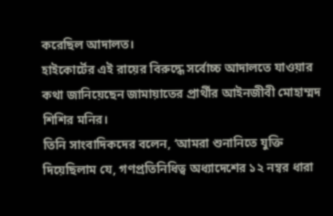করেছিল আদালত।
হাইকোর্টের এই রায়ের বিরুদ্ধে সর্বোচ্চ আদালতে যাওয়ার কথা জানিয়েছেন জামায়াতের প্রার্থীর আইনজীবী মোহাম্মদ শিশির মনির।
তিনি সাংবাদিকদের বলেন, ‘আমরা শুনানিতে যুক্তি দিয়েছিলাম যে, গণপ্রতিনিধিত্ব অধ্যাদেশের ১২ নম্বর ধারা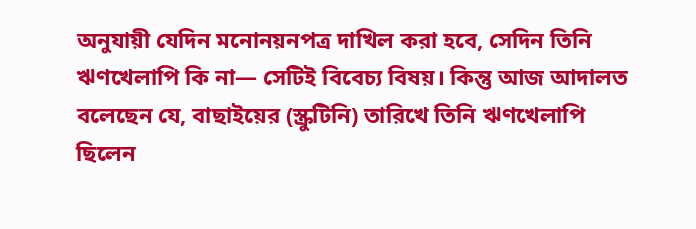অনুযায়ী যেদিন মনোনয়নপত্র দাখিল করা হবে, সেদিন তিনি ঋণখেলাপি কি না— সেটিই বিবেচ্য বিষয়। কিন্তু আজ আদালত বলেছেন যে, বাছাইয়ের (স্ক্রুটিনি) তারিখে তিনি ঋণখেলাপি ছিলেন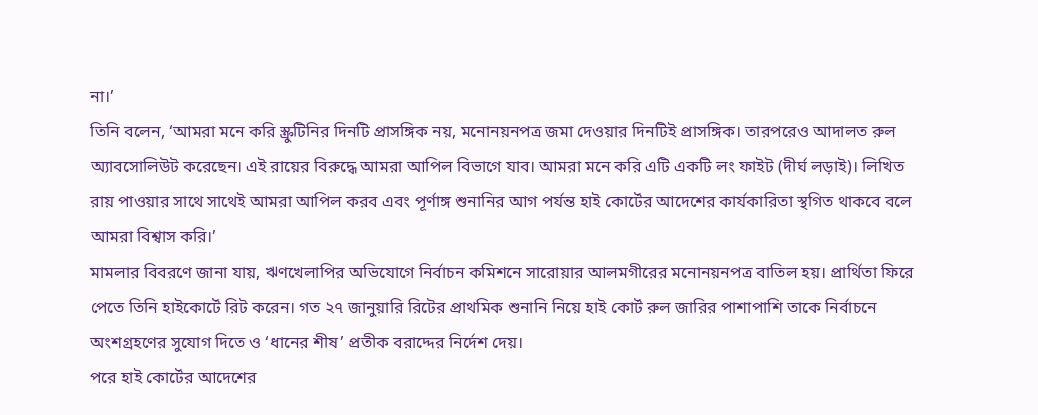না।’
তিনি বলেন, ‘আমরা মনে করি স্ক্রুটিনির দিনটি প্রাসঙ্গিক নয়, মনোনয়নপত্র জমা দেওয়ার দিনটিই প্রাসঙ্গিক। তারপরেও আদালত রুল অ্যাবসোলিউট করেছেন। এই রায়ের বিরুদ্ধে আমরা আপিল বিভাগে যাব। আমরা মনে করি এটি একটি লং ফাইট (দীর্ঘ লড়াই)। লিখিত রায় পাওয়ার সাথে সাথেই আমরা আপিল করব এবং পূর্ণাঙ্গ শুনানির আগ পর্যন্ত হাই কোর্টের আদেশের কার্যকারিতা স্থগিত থাকবে বলে আমরা বিশ্বাস করি।’
মামলার বিবরণে জানা যায়, ঋণখেলাপির অভিযোগে নির্বাচন কমিশনে সারোয়ার আলমগীরের মনোনয়নপত্র বাতিল হয়। প্রার্থিতা ফিরে পেতে তিনি হাইকোর্টে রিট করেন। গত ২৭ জানুয়ারি রিটের প্রাথমিক শুনানি নিয়ে হাই কোর্ট রুল জারির পাশাপাশি তাকে নির্বাচনে অংশগ্রহণের সুযোগ দিতে ও ‘ধানের শীষ’ প্রতীক বরাদ্দের নির্দেশ দেয়।
পরে হাই কোর্টের আদেশের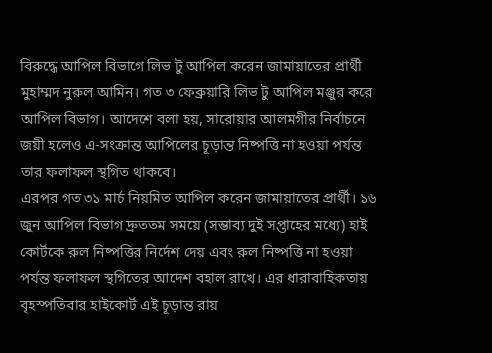বিরুদ্ধে আপিল বিভাগে লিভ টু আপিল করেন জামায়াতের প্রার্থী মুহাম্মদ নুরুল আমিন। গত ৩ ফেব্রুয়ারি লিভ টু আপিল মঞ্জুর করে আপিল বিভাগ। আদেশে বলা হয়, সারোয়ার আলমগীর নির্বাচনে জয়ী হলেও এ-সংক্রান্ত আপিলের চূড়ান্ত নিষ্পত্তি না হওয়া পর্যন্ত তার ফলাফল স্থগিত থাকবে।
এরপর গত ৩১ মার্চ নিয়মিত আপিল করেন জামায়াতের প্রার্থী। ১৬ জুন আপিল বিভাগ দ্রুততম সময়ে (সম্ভাব্য দুই সপ্তাহের মধ্যে) হাই কোর্টকে রুল নিষ্পত্তির নির্দেশ দেয় এবং রুল নিষ্পত্তি না হওয়া পর্যন্ত ফলাফল স্থগিতের আদেশ বহাল রাখে। এর ধারাবাহিকতায় বৃহস্পতিবার হাইকোর্ট এই চূড়ান্ত রায়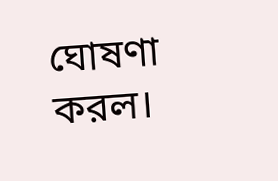ঘোষণা করল।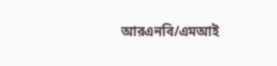আরএনবি/এমআই